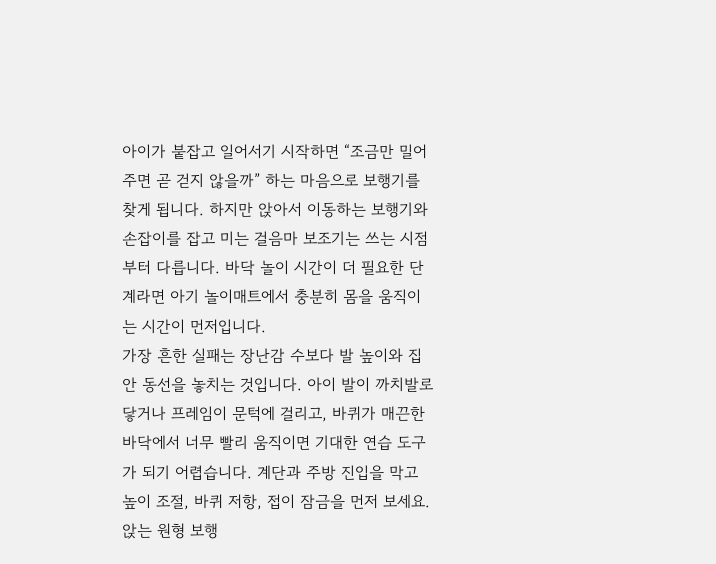아이가 붙잡고 일어서기 시작하면 “조금만 밀어주면 곧 걷지 않을까” 하는 마음으로 보행기를 찾게 됩니다. 하지만 앉아서 이동하는 보행기와 손잡이를 잡고 미는 걸음마 보조기는 쓰는 시점부터 다릅니다. 바닥 놀이 시간이 더 필요한 단계라면 아기 놀이매트에서 충분히 몸을 움직이는 시간이 먼저입니다.
가장 흔한 실패는 장난감 수보다 발 높이와 집 안 동선을 놓치는 것입니다. 아이 발이 까치발로 닿거나 프레임이 문턱에 걸리고, 바퀴가 매끈한 바닥에서 너무 빨리 움직이면 기대한 연습 도구가 되기 어렵습니다. 계단과 주방 진입을 막고 높이 조절, 바퀴 저항, 접이 잠금을 먼저 보세요.
앉는 원형 보행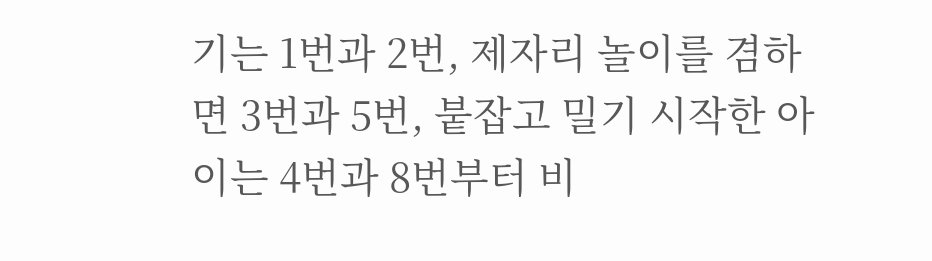기는 1번과 2번, 제자리 놀이를 겸하면 3번과 5번, 붙잡고 밀기 시작한 아이는 4번과 8번부터 비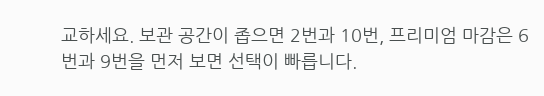교하세요. 보관 공간이 좁으면 2번과 10번, 프리미엄 마감은 6번과 9번을 먼저 보면 선택이 빠릅니다.